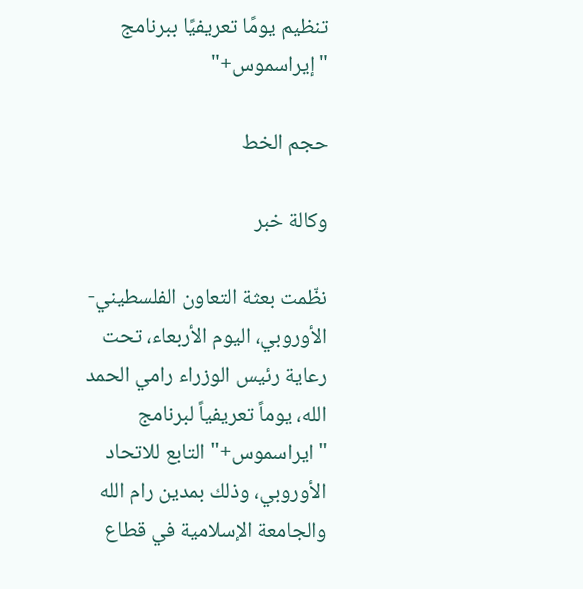تنظيم يومًا تعريفيًا ببرنامج "إيراسموس+"

حجم الخط

وكالة خبر

نظّمت بعثة التعاون الفلسطيني- الأوروبي، اليوم الأربعاء، تحت رعاية رئيس الوزراء رامي الحمد الله، يوماً تعريفياً لبرنامج "ايراسموس+" التابع للاتحاد الأوروبي، وذلك بمدين رام الله والجامعة الإسلامية في قطاع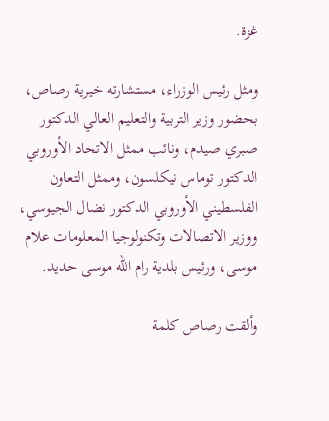غزة.

ومثل رئيس الوزراء، مستشارته خيرية رصاص، بحضور وزير التربية والتعليم العالي الدكتور صبري صيدم، ونائب ممثل الاتحاد الأوروبي الدكتور توماس نيكلسون، وممثل التعاون الفلسطيني الأوروبي الدكتور نضال الجيوسي، ووزير الاتصالات وتكنولوجيا المعلومات علام موسى، ورئيس بلدية رام الله موسى حديد.

وألقت رصاص كلمة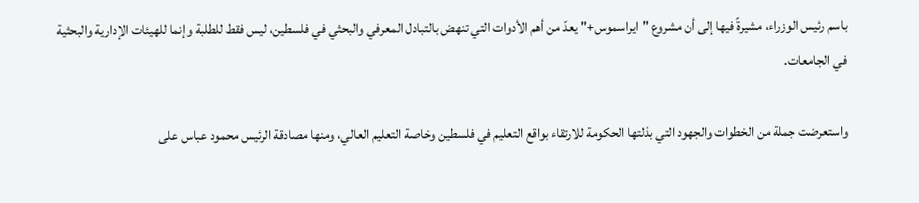باسم رئيس الوزراء، مشيرةً فيها إلى أن مشروع "ايراسموس+" يعدّ من أهم الأدوات التي تنهض بالتبادل المعرفي والبحثي في فلسطين، ليس فقط للطلبة وإنما للهيئات الإدارية والبحثية في الجامعات.

واستعرضت جملة من الخطوات والجهود التي بذلتها الحكومة للارتقاء بواقع التعليم في فلسطين وخاصة التعليم العالي، ومنها مصادقة الرئيس محمود عباس على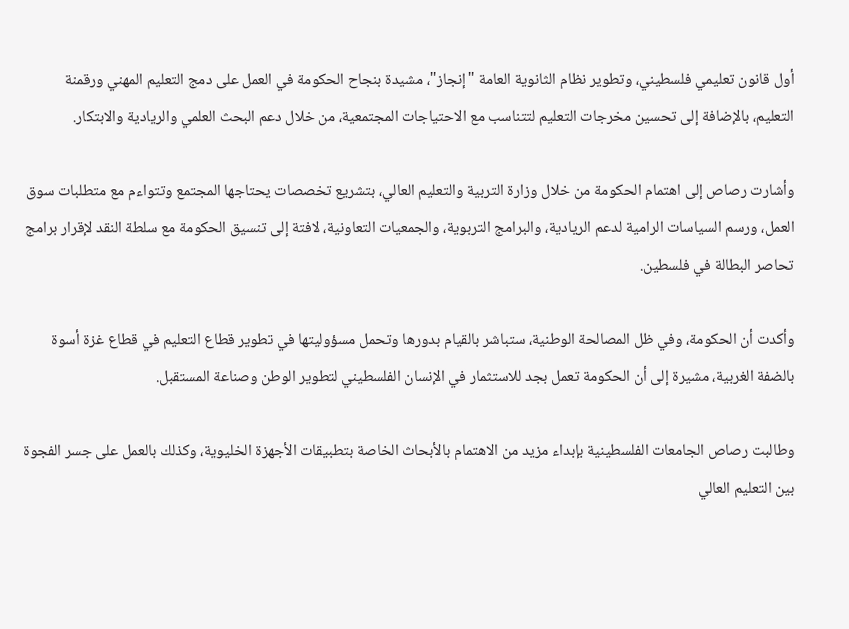أول قانون تعليمي فلسطيني، وتطوير نظام الثانوية العامة "إنجاز"، مشيدة بنجاح الحكومة في العمل على دمج التعليم المهني ورقمنة التعليم، بالإضافة إلى تحسين مخرجات التعليم لتتناسب مع الاحتياجات المجتمعية، من خلال دعم البحث العلمي والريادية والابتكار.

وأشارت رصاص إلى اهتمام الحكومة من خلال وزارة التربية والتعليم العالي، بتشريع تخصصات يحتاجها المجتمع وتتواءم مع متطلبات سوق العمل، ورسم السياسات الرامية لدعم الريادية، والبرامج التربوية، والجمعيات التعاونية، لافتة إلى تنسيق الحكومة مع سلطة النقد لإقرار برامج تحاصر البطالة في فلسطين.

وأكدت أن الحكومة، وفي ظل المصالحة الوطنية، ستباشر بالقيام بدورها وتحمل مسؤوليتها في تطوير قطاع التعليم في قطاع غزة أسوة بالضفة الغربية، مشيرة إلى أن الحكومة تعمل بجد للاستثمار في الإنسان الفلسطيني لتطوير الوطن وصناعة المستقبل.

وطالبت رصاص الجامعات الفلسطينية بإبداء مزيد من الاهتمام بالأبحاث الخاصة بتطبيقات الأجهزة الخليوية، وكذلك بالعمل على جسر الفجوة بين التعليم العالي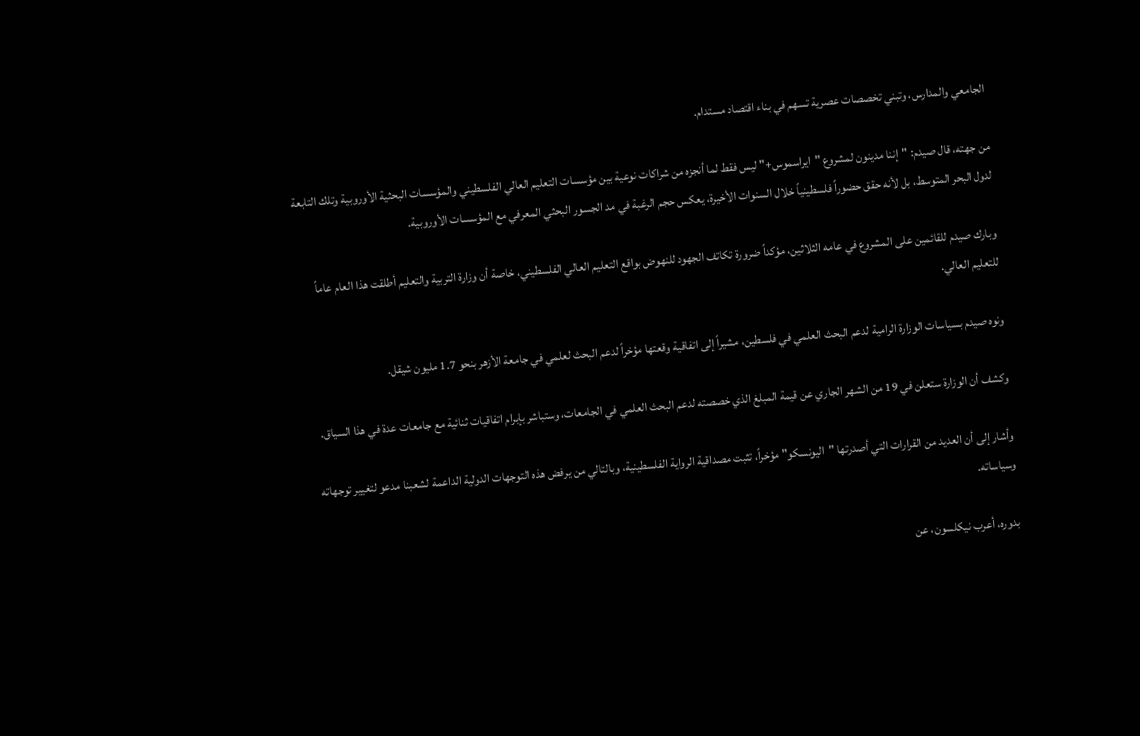الجامعي والمدارس، وتبني تخصصات عصرية تسهم في بناء اقتصاد مستدام.

من جهته، قال صيدم: "إننا مدينون لمشروع "ايراسموس+" ليس فقط لما أنجزه من شراكات نوعية بين مؤسسات التعليم العالي الفلسطيني والمؤسسات البحثية الأوروبية وتلك التابعة لدول البحر المتوسط، بل لأنه حقق حضوراً فلسطينياً خلال السنوات الأخيرة، يعكس حجم الرغبة في مد الجسور البحثي المعرفي مع المؤسسات الأوروبية.

وبارك صيدم للقائمين على المشروع في عامه الثلاثين، مؤكداً ضرورة تكاتف الجهود للنهوض بواقع التعليم العالي الفلسطيني، خاصة أن وزارة التربية والتعليم أطلقت هذا العام عاماً للتعليم العالي.

ونوه صيدم بسياسات الوزارة الرامية لدعم البحث العلمي في فلسطين، مشيراً إلى اتفاقية وقعتها مؤخراً لدعم البحث لعلمي في جامعة الأزهر بنحو 1.7 مليون شيقل.

وكشف أن الوزارة ستعلن في 19 من الشهر الجاري عن قيمة المبلغ الذي خصصته لدعم البحث العلمي في الجامعات، وستباشر بإبرام اتفاقيات ثنائية مع جامعات عدة في هذا السياق.

وأشار إلى أن العديد من القرارات التي أصدرتها "اليونسكو" مؤخراً، تثبت مصداقية الرواية الفلسطينية، وبالتالي من يرفض هذه التوجهات الدولية الداعمة لشعبنا مدعو لتغيير توجهاته وسياساته.

بدوره، أعرب نيكلسون، عن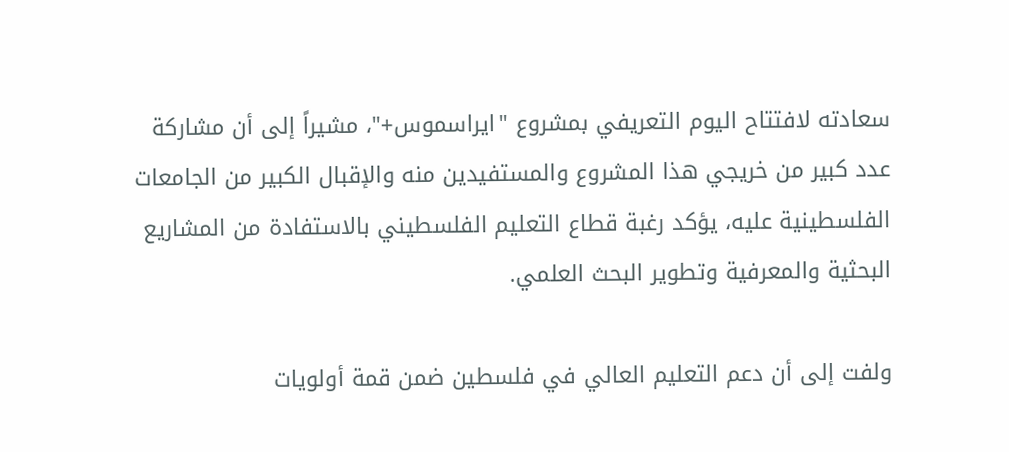سعادته لافتتاح اليوم التعريفي بمشروع "ايراسموس+"، مشيراً إلى أن مشاركة عدد كبير من خريجي هذا المشروع والمستفيدين منه والإقبال الكبير من الجامعات الفلسطينية عليه، يؤكد رغبة قطاع التعليم الفلسطيني بالاستفادة من المشاريع البحثية والمعرفية وتطوير البحث العلمي.

ولفت إلى أن دعم التعليم العالي في فلسطين ضمن قمة أولويات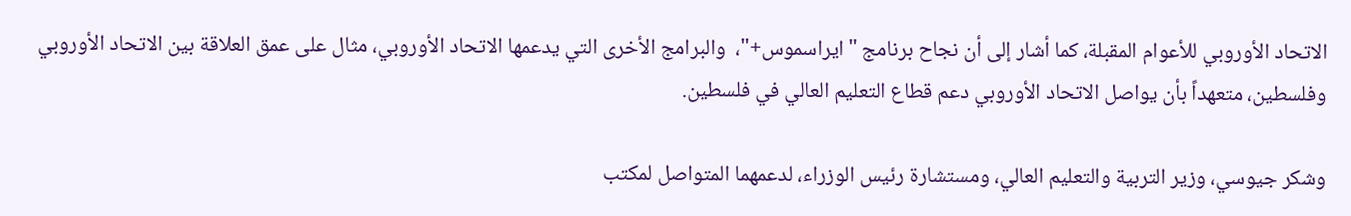الاتحاد الأوروبي للأعوام المقبلة، كما أشار إلى أن نجاح برنامج "ايراسموس+"،  والبرامج الأخرى التي يدعمها الاتحاد الأوروبي، مثال على عمق العلاقة بين الاتحاد الأوروبي وفلسطين، متعهداً بأن يواصل الاتحاد الأوروبي دعم قطاع التعليم العالي في فلسطين.

وشكر جيوسي، وزير التربية والتعليم العالي، ومستشارة رئيس الوزراء، لدعمهما المتواصل لمكتب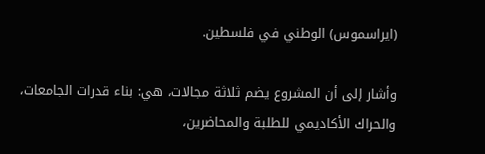(ايراسموس) الوطني في فلسطين.

وأشار إلى أن المشروع يضم ثلاثة مجالات، هي: بناء قدرات الجامعات، والحراك الأكاديمي للطلبة والمحاضرين،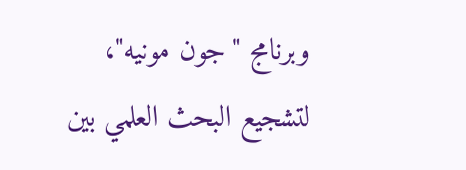وبرنامج "جون مونيه"، لتشجيع البحث العلمي بين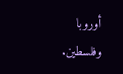أوروبا وفلسطين.